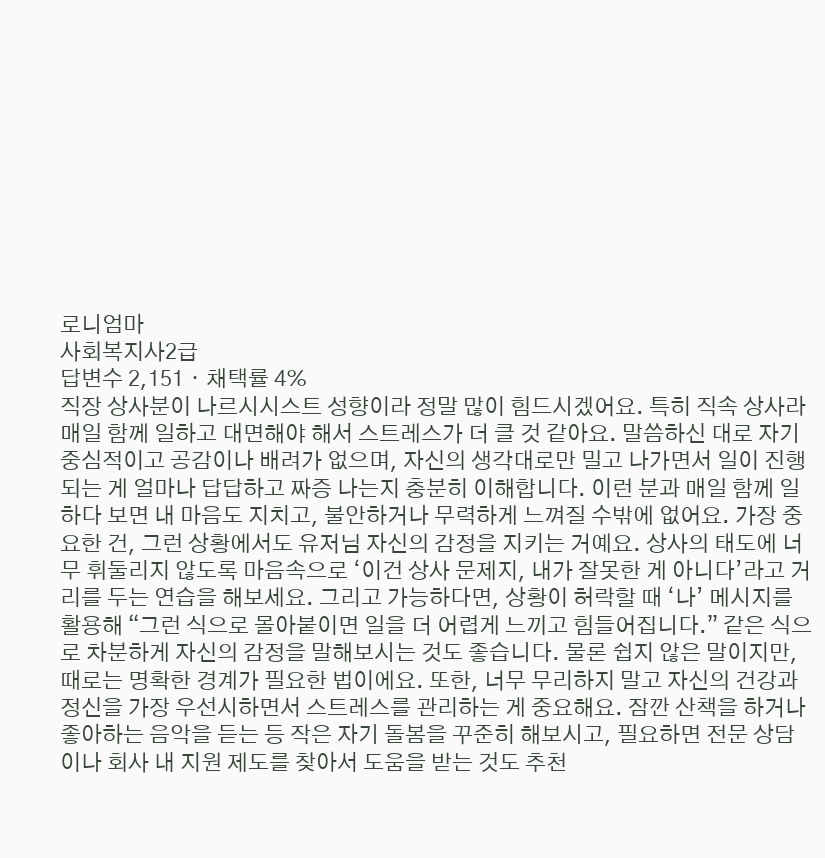로니엄마
사회복지사2급
답변수 2,151ㆍ채택률 4%
직장 상사분이 나르시시스트 성향이라 정말 많이 힘드시겠어요. 특히 직속 상사라 매일 함께 일하고 대면해야 해서 스트레스가 더 클 것 같아요. 말씀하신 대로 자기중심적이고 공감이나 배려가 없으며, 자신의 생각대로만 밀고 나가면서 일이 진행되는 게 얼마나 답답하고 짜증 나는지 충분히 이해합니다. 이런 분과 매일 함께 일하다 보면 내 마음도 지치고, 불안하거나 무력하게 느껴질 수밖에 없어요. 가장 중요한 건, 그런 상황에서도 유저님 자신의 감정을 지키는 거예요. 상사의 태도에 너무 휘둘리지 않도록 마음속으로 ‘이건 상사 문제지, 내가 잘못한 게 아니다’라고 거리를 두는 연습을 해보세요. 그리고 가능하다면, 상황이 허락할 때 ‘나’ 메시지를 활용해 “그런 식으로 몰아붙이면 일을 더 어렵게 느끼고 힘들어집니다.” 같은 식으로 차분하게 자신의 감정을 말해보시는 것도 좋습니다. 물론 쉽지 않은 말이지만, 때로는 명확한 경계가 필요한 법이에요. 또한, 너무 무리하지 말고 자신의 건강과 정신을 가장 우선시하면서 스트레스를 관리하는 게 중요해요. 잠깐 산책을 하거나 좋아하는 음악을 듣는 등 작은 자기 돌봄을 꾸준히 해보시고, 필요하면 전문 상담이나 회사 내 지원 제도를 찾아서 도움을 받는 것도 추천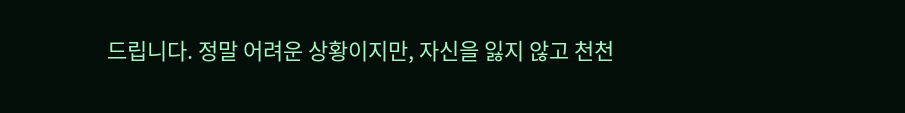드립니다. 정말 어려운 상황이지만, 자신을 잃지 않고 천천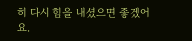히 다시 힘을 내셨으면 좋겠어요.